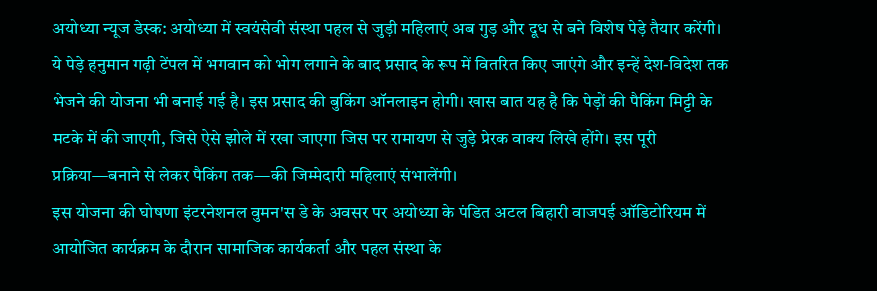अयोध्या न्यूज डेस्क: अयोध्या में स्वयंसेवी संस्था पहल से जुड़ी महिलाएं अब गुड़ और दूध से बने विशेष पेड़े तैयार करेंगी। ये पेड़े हनुमान गढ़ी टेंपल में भगवान को भोग लगाने के बाद प्रसाद के रूप में वितरित किए जाएंगे और इन्हें देश-विदेश तक भेजने की योजना भी बनाई गई है। इस प्रसाद की बुकिंग ऑनलाइन होगी। खास बात यह है कि पेड़ों की पैकिंग मिट्टी के मटके में की जाएगी, जिसे ऐसे झोले में रखा जाएगा जिस पर रामायण से जुड़े प्रेरक वाक्य लिखे होंगे। इस पूरी प्रक्रिया—बनाने से लेकर पैकिंग तक—की जिम्मेदारी महिलाएं संभालेंगी।
इस योजना की घोषणा इंटरनेशनल वुमन'स डे के अवसर पर अयोध्या के पंडित अटल बिहारी वाजपई ऑडिटोरियम में आयोजित कार्यक्रम के दौरान सामाजिक कार्यकर्ता और पहल संस्था के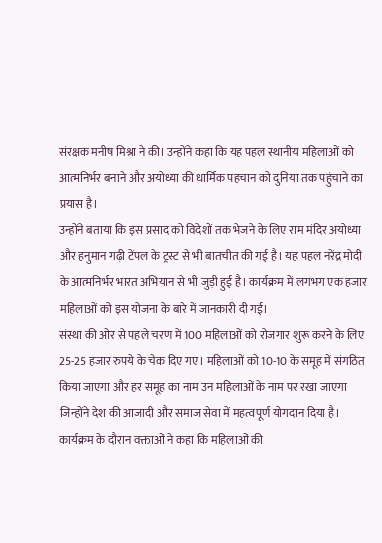संरक्षक मनीष मिश्रा ने की। उन्होंने कहा कि यह पहल स्थानीय महिलाओं को आत्मनिर्भर बनाने और अयोध्या की धार्मिक पहचान को दुनिया तक पहुंचाने का प्रयास है।
उन्होंने बताया कि इस प्रसाद को विदेशों तक भेजने के लिए राम मंदिर अयोध्या और हनुमान गढ़ी टेंपल के ट्रस्ट से भी बातचीत की गई है। यह पहल नरेंद्र मोदी के आत्मनिर्भर भारत अभियान से भी जुड़ी हुई है। कार्यक्रम में लगभग एक हजार महिलाओं को इस योजना के बारे में जानकारी दी गई।
संस्था की ओर से पहले चरण में 100 महिलाओं को रोजगार शुरू करने के लिए 25-25 हजार रुपये के चेक दिए गए। महिलाओं को 10-10 के समूह में संगठित किया जाएगा और हर समूह का नाम उन महिलाओं के नाम पर रखा जाएगा जिन्होंने देश की आजादी और समाज सेवा में महत्वपूर्ण योगदान दिया है।
कार्यक्रम के दौरान वक्ताओं ने कहा कि महिलाओं की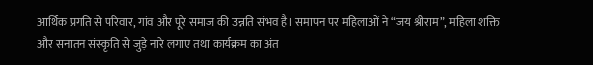आर्थिक प्रगति से परिवार, गांव और पूरे समाज की उन्नति संभव है। समापन पर महिलाओं ने “जय श्रीराम”, महिला शक्ति और सनातन संस्कृति से जुड़े नारे लगाए तथा कार्यक्रम का अंत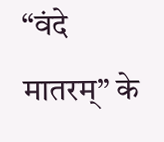“वंदे मातरम्” के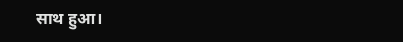साथ हुआ।